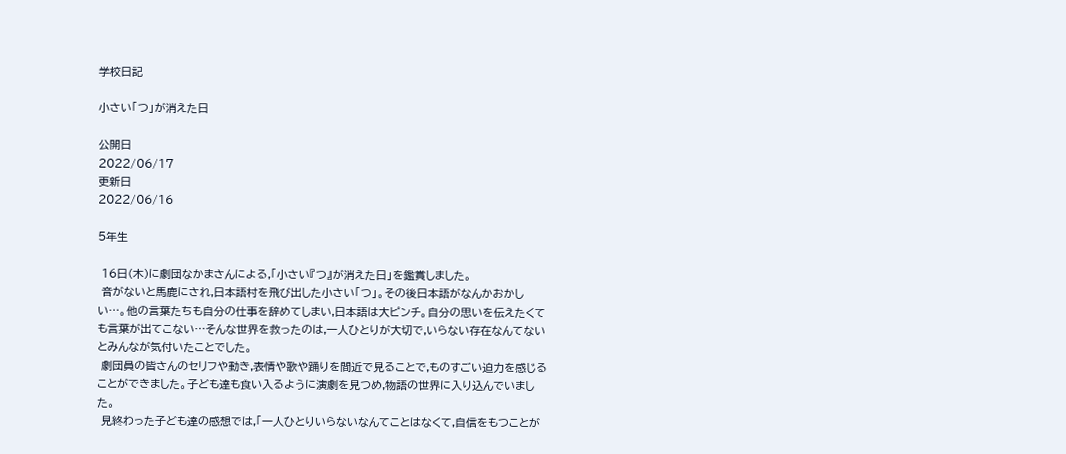学校日記

小さい「つ」が消えた日

公開日
2022/06/17
更新日
2022/06/16

5年生

 16日(木)に劇団なかまさんによる,「小さい『つ』が消えた日」を鑑賞しました。
 音がないと馬鹿にされ,日本語村を飛び出した小さい「つ」。その後日本語がなんかおかしい…。他の言葉たちも自分の仕事を辞めてしまい,日本語は大ピンチ。自分の思いを伝えたくても言葉が出てこない…そんな世界を救ったのは,一人ひとりが大切で,いらない存在なんてないとみんなが気付いたことでした。
 劇団員の皆さんのセリフや動き,表情や歌や踊りを間近で見ることで,ものすごい迫力を感じることができました。子ども達も食い入るように演劇を見つめ,物語の世界に入り込んでいました。
 見終わった子ども達の感想では,「一人ひとりいらないなんてことはなくて,自信をもつことが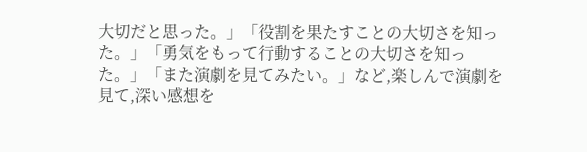大切だと思った。」「役割を果たすことの大切さを知った。」「勇気をもって行動することの大切さを知った。」「また演劇を見てみたい。」など,楽しんで演劇を見て,深い感想を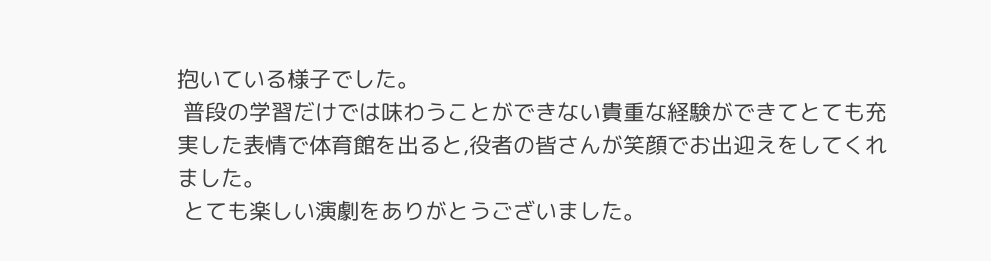抱いている様子でした。
 普段の学習だけでは味わうことができない貴重な経験ができてとても充実した表情で体育館を出ると,役者の皆さんが笑顔でお出迎えをしてくれました。
 とても楽しい演劇をありがとうございました。